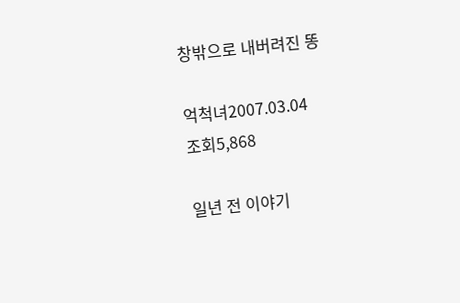창밖으로 내버려진 똥

억척녀2007.03.04
조회5,868

일년 전 이야기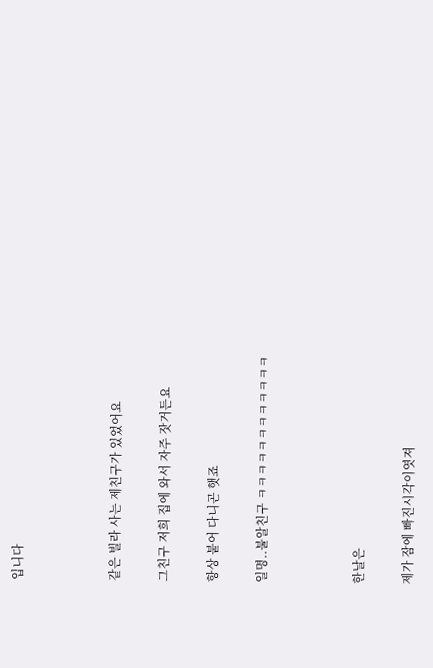입니다



같은 빌라 사는 제친구가 있었어요

그친구 저희 집에 와서 자주 잣거든요

항상 붙어 다니곤 햇죠

일명..불알친구 ㅋㅋㅋㅋㅋㅋㅋㅋㅋㅋㅋㅋ



한날은

제가 잠에 빠진시각이엿져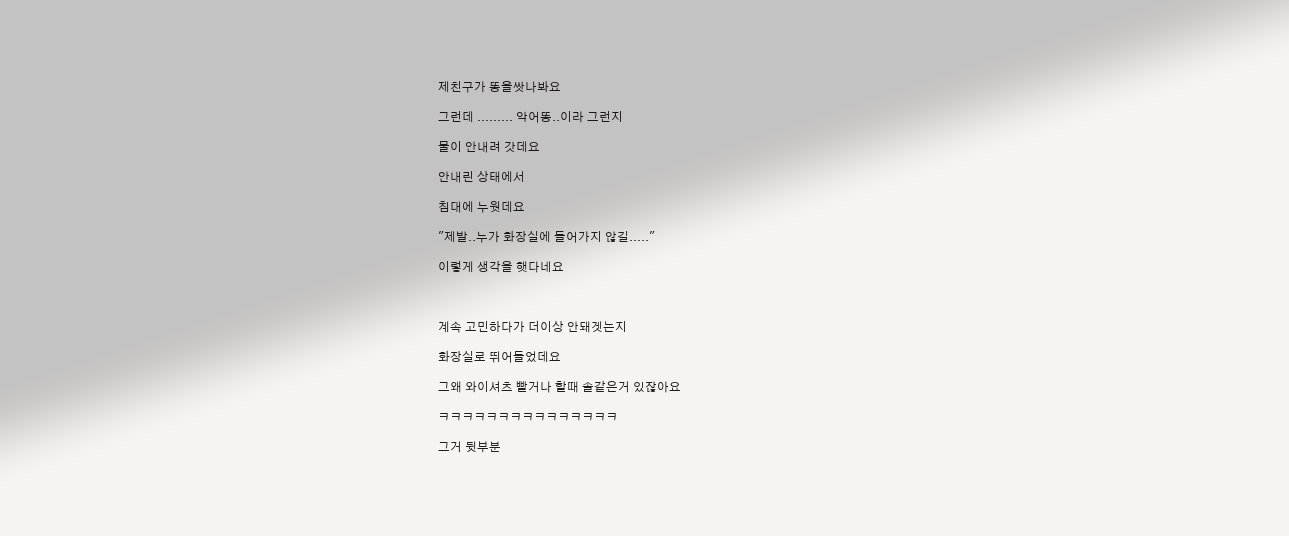제친구가 똥을쌋나봐요

그런데 ......... 악어똥..이라 그런지

물이 안내려 갓데요

안내린 상태에서

침대에 누웟데요

"제발..누가 화장실에 들어가지 않길....."

이렇게 생각을 햇다네요



계속 고민하다가 더이상 안돼겟는지

화장실로 뛰어들었데요

그왜 와이셔츠 빨거나 할때 솔같은거 있잖아요

ㅋㅋㅋㅋㅋㅋㅋㅋㅋㅋㅋㅋㅋㅋㅋ

그거 뒷부분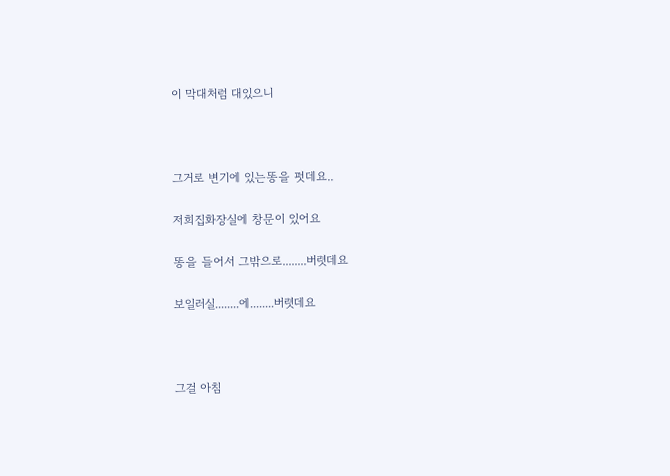이 막대처럼 대있으니



그거로 변기에 있는똥을 펏데요..

저희집화장실에 창문이 있어요

똥을 들어서 그밖으로........버렷데요

보일러실........에........버렷데요



그걸 아침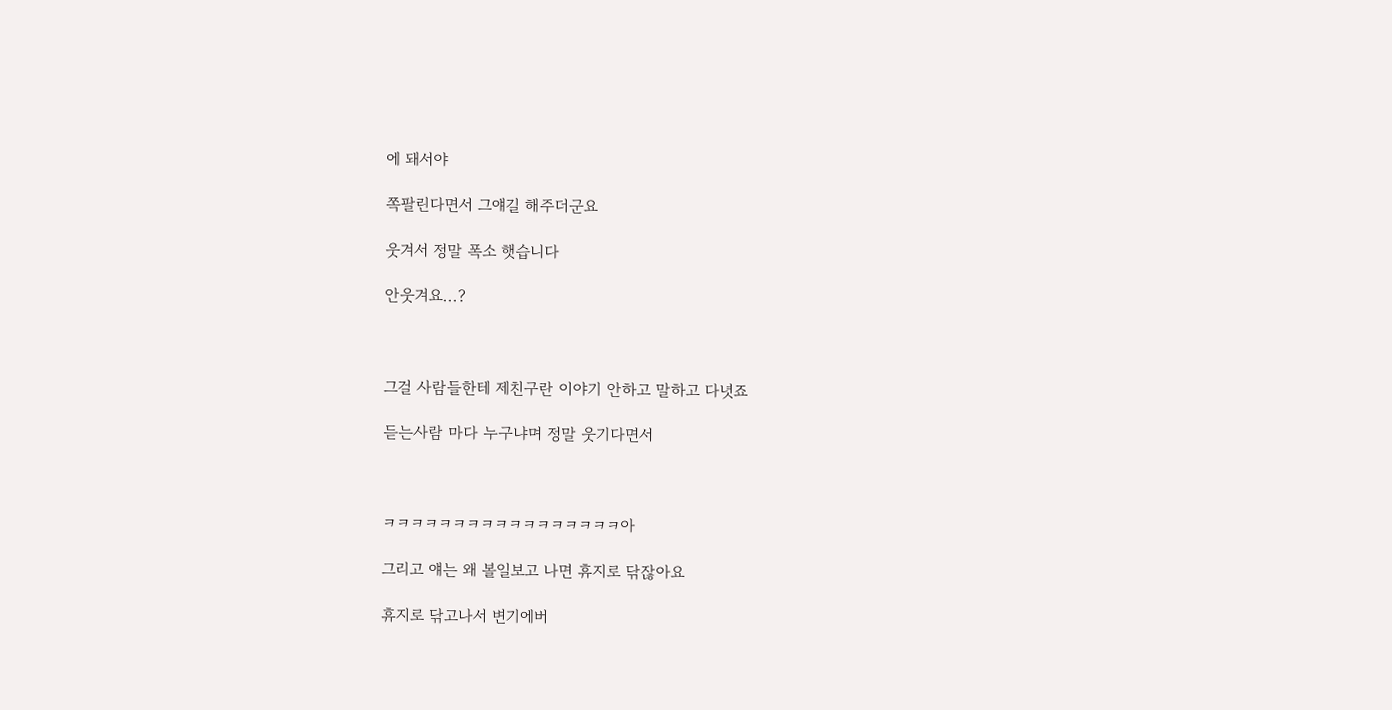에 돼서야

쪽팔린다면서 그얘길 해주더군요

웃겨서 정말 폭소 햇습니다

안웃겨요...?



그걸 사람들한테 제친구란 이야기 안하고 말하고 다녓죠

듣는사람 마다 누구냐며 정말 웃기다면서



ㅋㅋㅋㅋㅋㅋㅋㅋㅋㅋㅋㅋㅋㅋㅋㅋㅋ아

그리고 얘는 왜 볼일보고 나면 휴지로 닦잖아요

휴지로 닦고나서 변기에버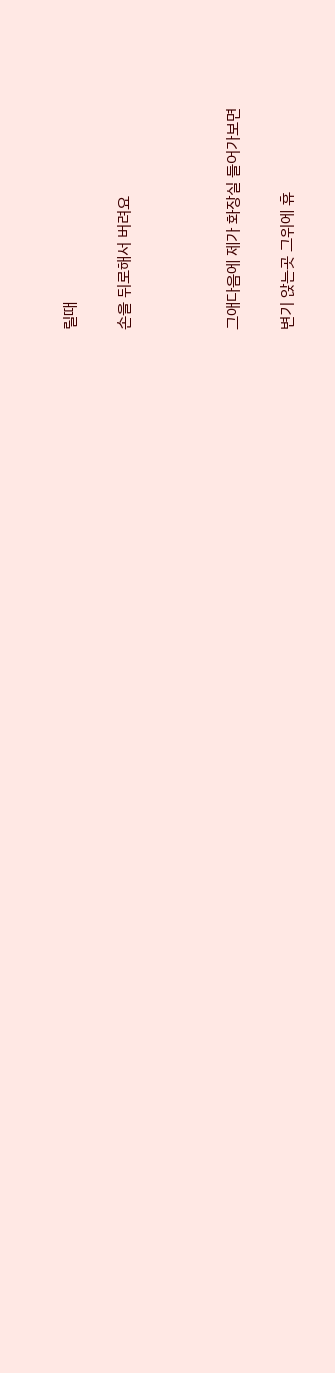릴때

손을 뒤로해서 버려요



그애다음에 제가 화장실 들어가보면

변기 앉는곳 그위에 휴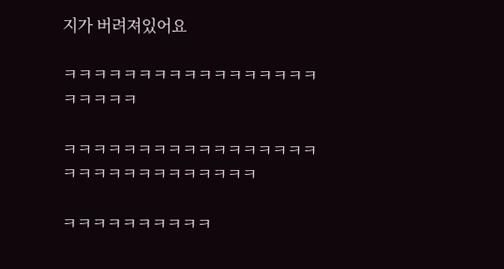지가 버려져있어요

ㅋㅋㅋㅋㅋㅋㅋㅋㅋㅋㅋㅋㅋㅋㅋㅋㅋㅋㅋㅋㅋㅋ

ㅋㅋㅋㅋㅋㅋㅋㅋㅋㅋㅋㅋㅋㅋㅋㅋㅋㅋㅋㅋㅋㅋㅋㅋㅋㅋㅋㅋㅋㅋ

ㅋㅋㅋㅋㅋㅋㅋㅋㅋㅋ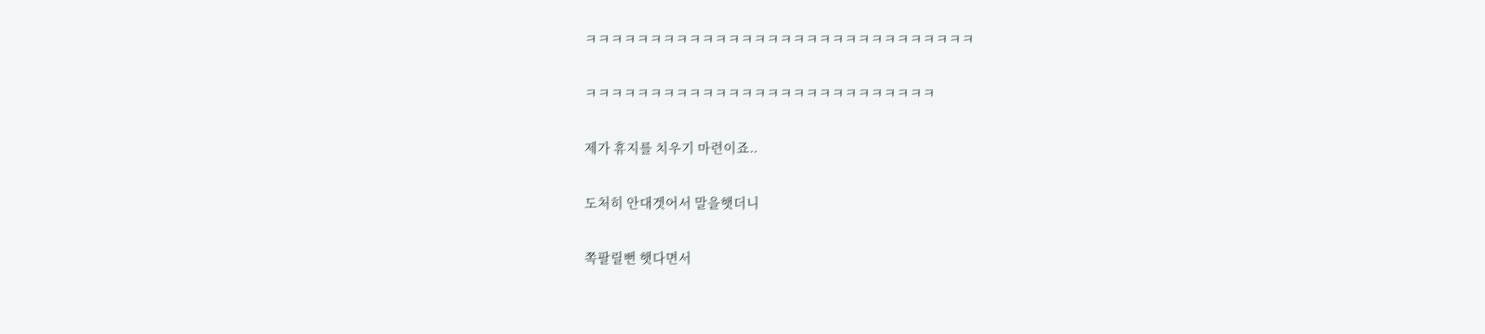ㅋㅋㅋㅋㅋㅋㅋㅋㅋㅋㅋㅋㅋㅋㅋㅋㅋㅋㅋㅋㅋㅋㅋㅋㅋㅋㅋㅋㅋㅋ

ㅋㅋㅋㅋㅋㅋㅋㅋㅋㅋㅋㅋㅋㅋㅋㅋㅋㅋㅋㅋㅋㅋㅋㅋㅋㅋㅋ

제가 휴지를 치우기 마련이죠..

도처히 안대겟어서 말을햇더니

쪽팔릴뻔 햇다면서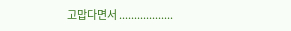고맙다면서 ..................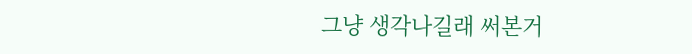그냥 생각나길래 써본거